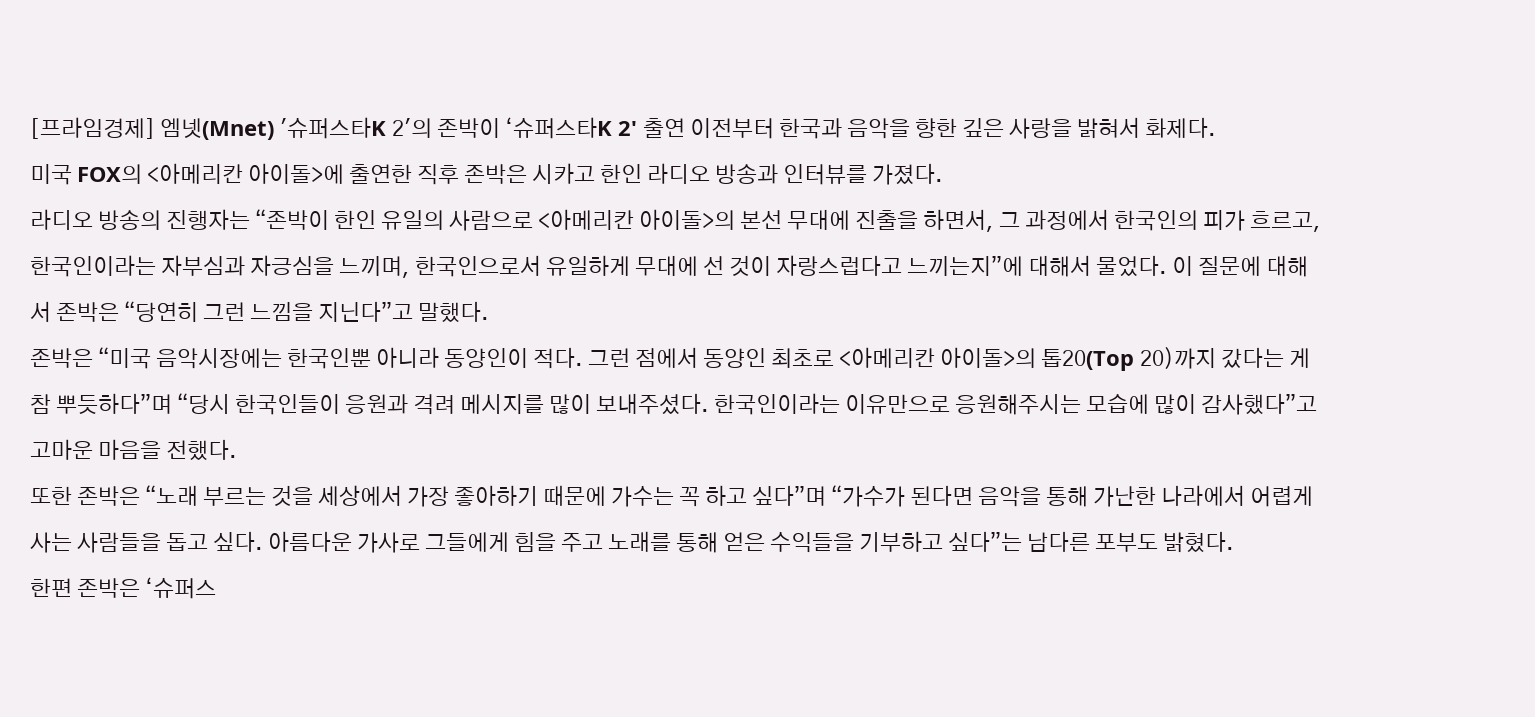[프라임경제] 엠넷(Mnet) '슈퍼스타K 2'의 존박이 ‘슈퍼스타K 2' 출연 이전부터 한국과 음악을 향한 깊은 사랑을 밝혀서 화제다.
미국 FOX의 <아메리칸 아이돌>에 출연한 직후 존박은 시카고 한인 라디오 방송과 인터뷰를 가졌다.
라디오 방송의 진행자는 “존박이 한인 유일의 사람으로 <아메리칸 아이돌>의 본선 무대에 진출을 하면서, 그 과정에서 한국인의 피가 흐르고, 한국인이라는 자부심과 자긍심을 느끼며, 한국인으로서 유일하게 무대에 선 것이 자랑스럽다고 느끼는지”에 대해서 물었다. 이 질문에 대해서 존박은 “당연히 그런 느낌을 지닌다”고 말했다.
존박은 “미국 음악시장에는 한국인뿐 아니라 동양인이 적다. 그런 점에서 동양인 최초로 <아메리칸 아이돌>의 톱20(Top 20)까지 갔다는 게 참 뿌듯하다”며 “당시 한국인들이 응원과 격려 메시지를 많이 보내주셨다. 한국인이라는 이유만으로 응원해주시는 모습에 많이 감사했다”고 고마운 마음을 전했다.
또한 존박은 “노래 부르는 것을 세상에서 가장 좋아하기 때문에 가수는 꼭 하고 싶다”며 “가수가 된다면 음악을 통해 가난한 나라에서 어렵게 사는 사람들을 돕고 싶다. 아름다운 가사로 그들에게 힘을 주고 노래를 통해 얻은 수익들을 기부하고 싶다”는 남다른 포부도 밝혔다.
한편 존박은 ‘슈퍼스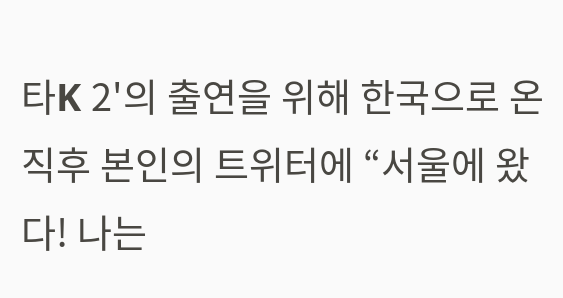타K 2'의 출연을 위해 한국으로 온 직후 본인의 트위터에 “서울에 왔다! 나는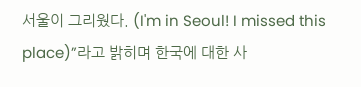서울이 그리웠다. (I'm in Seoul! I missed this place)”라고 밝히며 한국에 대한 사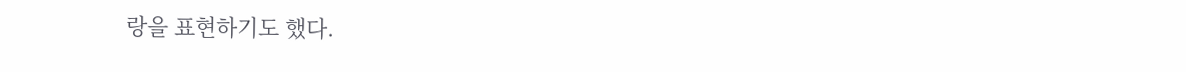랑을 표현하기도 했다.